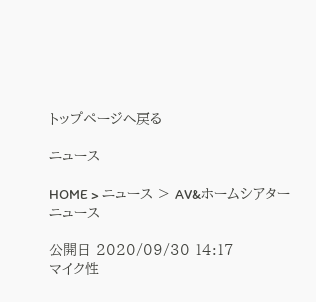トップページへ戻る

ニュース

HOME > ニュース > AV&ホームシアターニュース

公開日 2020/09/30 14:17
マイク性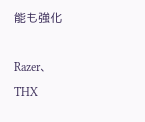能も強化

Razer、THX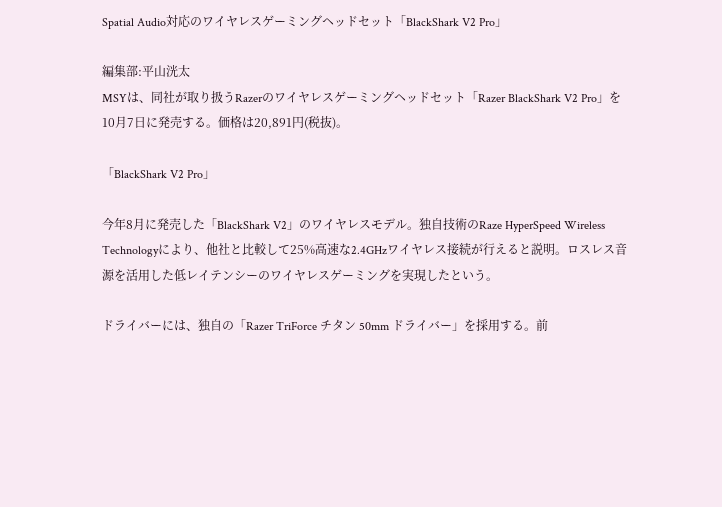Spatial Audio対応のワイヤレスゲーミングヘッドセット「BlackShark V2 Pro」

編集部:平山洸太
MSYは、同社が取り扱うRazerのワイヤレスゲーミングヘッドセット「Razer BlackShark V2 Pro」を10月7日に発売する。価格は20,891円(税抜)。

「BlackShark V2 Pro」

今年8月に発売した「BlackShark V2」のワイヤレスモデル。独自技術のRaze HyperSpeed Wireless Technologyにより、他社と比較して25%高速な2.4GHzワイヤレス接続が行えると説明。ロスレス音源を活用した低レイテンシーのワイヤレスゲーミングを実現したという。

ドライバーには、独自の「Razer TriForce チタン 50mm ドライバー」を採用する。前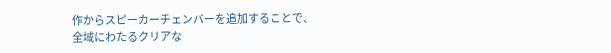作からスピーカーチェンバーを追加することで、全域にわたるクリアな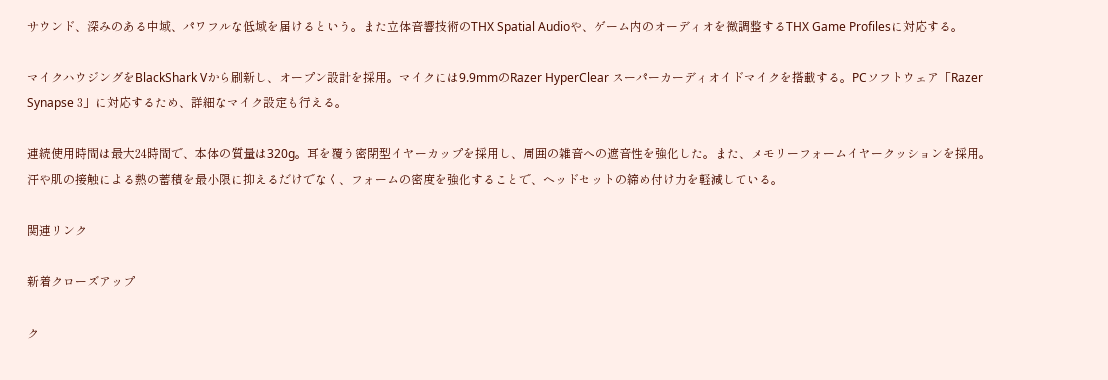サウンド、深みのある中域、パワフルな低域を届けるという。また立体音響技術のTHX Spatial Audioや、ゲーム内のオーディオを微調整するTHX Game Profilesに対応する。

マイクハウジングをBlackShark Vから刷新し、オープン設計を採用。マイクには9.9mmのRazer HyperClear スーパーカーディオイドマイクを搭載する。PCソフトウェア「Razer Synapse 3」に対応するため、詳細なマイク設定も行える。

連続使用時間は最大24時間で、本体の質量は320g。耳を覆う密閉型イヤーカップを採用し、周囲の雑音への遮音性を強化した。また、メモリーフォームイヤークッションを採用。汗や肌の接触による熱の蓄積を最小限に抑えるだけでなく、フォームの密度を強化することで、ヘッドセットの締め付け力を軽減している。

関連リンク

新着クローズアップ

ク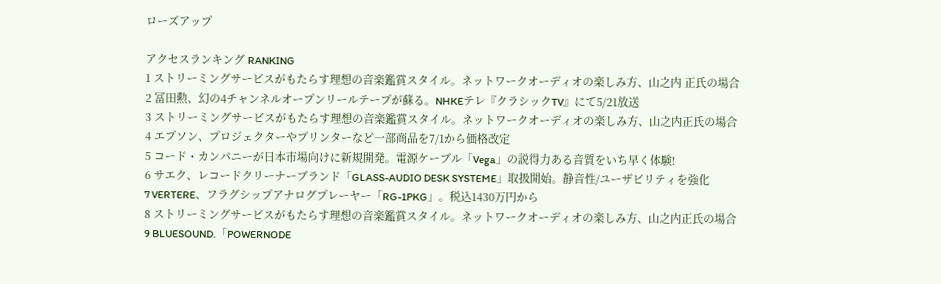ローズアップ

アクセスランキング RANKING
1 ストリーミングサービスがもたらす理想の音楽鑑賞スタイル。ネットワークオーディオの楽しみ方、山之内 正氏の場合
2 冨田勲、幻の4チャンネルオープンリールテープが蘇る。NHKEテレ『クラシックTV』にて5/21放送
3 ストリーミングサービスがもたらす理想の音楽鑑賞スタイル。ネットワークオーディオの楽しみ方、山之内正氏の場合
4 エプソン、プロジェクターやプリンターなど一部商品を7/1から価格改定
5 コード・カンパニーが日本市場向けに新規開発。電源ケーブル「Vega」の説得力ある音質をいち早く体験!
6 サエク、レコードクリーナーブランド「GLASS-AUDIO DESK SYSTEME」取扱開始。静音性/ユーザビリティを強化
7 VERTERE、フラグシップアナログプレーヤー「RG-1PKG」。税込1430万円から
8 ストリーミングサービスがもたらす理想の音楽鑑賞スタイル。ネットワークオーディオの楽しみ方、山之内正氏の場合
9 BLUESOUND.「POWERNODE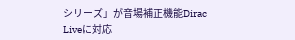シリーズ」が音場補正機能Dirac Liveに対応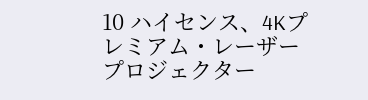10 ハイセンス、4Kプレミアム・レーザープロジェクター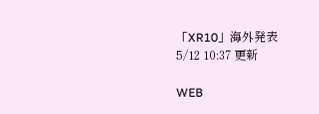「XR10」海外発表
5/12 10:37 更新

WEB